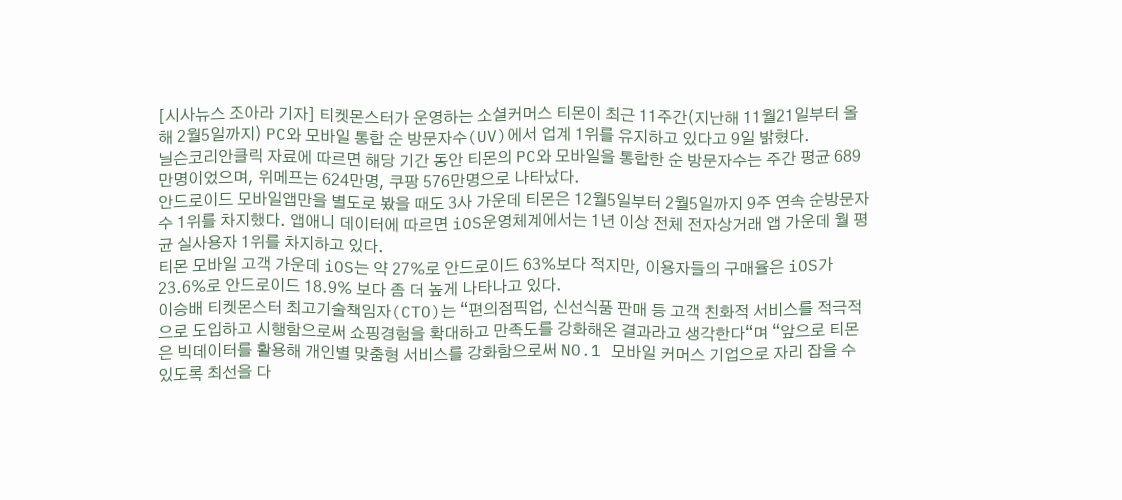[시사뉴스 조아라 기자] 티켓몬스터가 운영하는 소셜커머스 티몬이 최근 11주간(지난해 11월21일부터 올해 2월5일까지) PC와 모바일 통합 순 방문자수(UV)에서 업계 1위를 유지하고 있다고 9일 밝혔다.
닐슨코리안클릭 자료에 따르면 해당 기간 동안 티몬의 PC와 모바일을 통합한 순 방문자수는 주간 평균 689만명이었으며, 위메프는 624만명, 쿠팡 576만명으로 나타났다.
안드로이드 모바일앱만을 별도로 봤을 때도 3사 가운데 티몬은 12월5일부터 2월5일까지 9주 연속 순방문자수 1위를 차지했다. 앱애니 데이터에 따르면 iOS운영체계에서는 1년 이상 전체 전자상거래 앱 가운데 월 평균 실사용자 1위를 차지하고 있다.
티몬 모바일 고객 가운데 iOS는 약 27%로 안드로이드 63%보다 적지만, 이용자들의 구매율은 iOS가 23.6%로 안드로이드 18.9% 보다 좀 더 높게 나타나고 있다.
이승배 티켓몬스터 최고기술책임자(CTO)는 “편의점픽업, 신선식품 판매 등 고객 친화적 서비스를 적극적으로 도입하고 시행함으로써 쇼핑경험을 확대하고 만족도를 강화해온 결과라고 생각한다“며 “앞으로 티몬은 빅데이터를 활용해 개인별 맞춤형 서비스를 강화함으로써 NO.1 모바일 커머스 기업으로 자리 잡을 수 있도록 최선을 다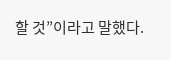할 것”이라고 말했다.